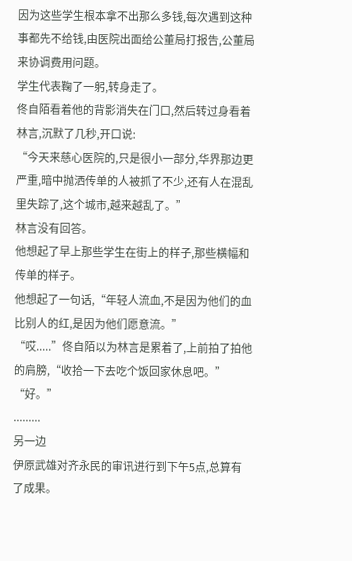因为这些学生根本拿不出那么多钱,每次遇到这种事都先不给钱,由医院出面给公董局打报告,公董局来协调费用问题。
学生代表鞠了一躬,转身走了。
佟自陌看着他的背影消失在门口,然后转过身看着林言,沉默了几秒,开口说:
“今天来慈心医院的,只是很小一部分,华界那边更严重,暗中抛洒传单的人被抓了不少,还有人在混乱里失踪了,这个城市,越来越乱了。”
林言没有回答。
他想起了早上那些学生在街上的样子,那些横幅和传单的样子。
他想起了一句话,“年轻人流血,不是因为他们的血比别人的红,是因为他们愿意流。”
“哎.....”佟自陌以为林言是累着了,上前拍了拍他的肩膀,“收拾一下去吃个饭回家休息吧。”
“好。”
.........
另一边
伊原武雄对齐永民的审讯进行到下午5点,总算有了成果。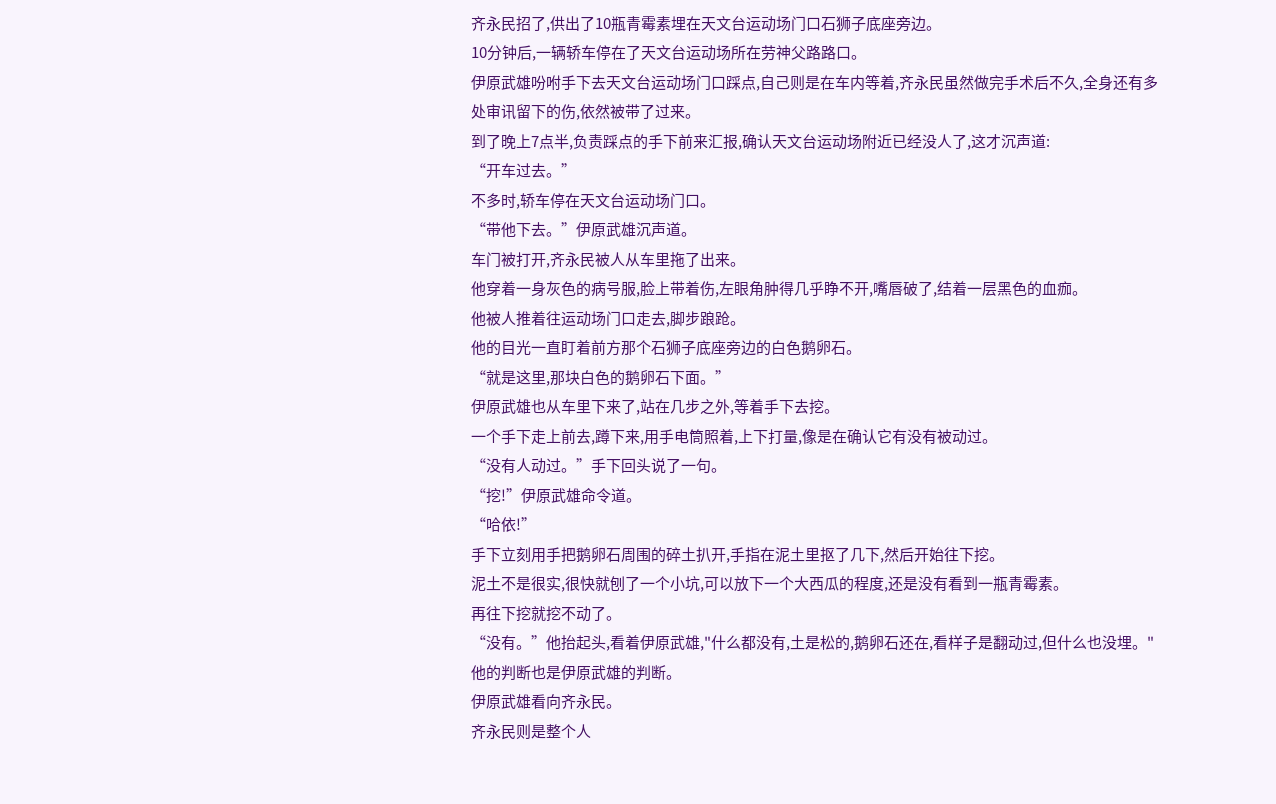齐永民招了,供出了10瓶青霉素埋在天文台运动场门口石狮子底座旁边。
10分钟后,一辆轿车停在了天文台运动场所在劳神父路路口。
伊原武雄吩咐手下去天文台运动场门口踩点,自己则是在车内等着,齐永民虽然做完手术后不久,全身还有多处审讯留下的伤,依然被带了过来。
到了晚上7点半,负责踩点的手下前来汇报,确认天文台运动场附近已经没人了,这才沉声道:
“开车过去。”
不多时,轿车停在天文台运动场门口。
“带他下去。”伊原武雄沉声道。
车门被打开,齐永民被人从车里拖了出来。
他穿着一身灰色的病号服,脸上带着伤,左眼角肿得几乎睁不开,嘴唇破了,结着一层黑色的血痂。
他被人推着往运动场门口走去,脚步踉跄。
他的目光一直盯着前方那个石狮子底座旁边的白色鹅卵石。
“就是这里,那块白色的鹅卵石下面。”
伊原武雄也从车里下来了,站在几步之外,等着手下去挖。
一个手下走上前去,蹲下来,用手电筒照着,上下打量,像是在确认它有没有被动过。
“没有人动过。”手下回头说了一句。
“挖!”伊原武雄命令道。
“哈依!”
手下立刻用手把鹅卵石周围的碎土扒开,手指在泥土里抠了几下,然后开始往下挖。
泥土不是很实,很快就刨了一个小坑,可以放下一个大西瓜的程度,还是没有看到一瓶青霉素。
再往下挖就挖不动了。
“没有。”他抬起头,看着伊原武雄,"什么都没有,土是松的,鹅卵石还在,看样子是翻动过,但什么也没埋。"
他的判断也是伊原武雄的判断。
伊原武雄看向齐永民。
齐永民则是整个人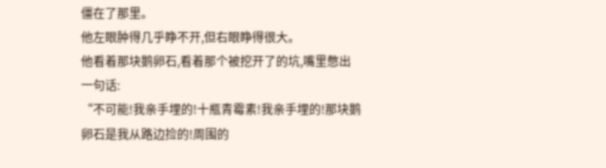僵在了那里。
他左眼肿得几乎睁不开,但右眼睁得很大。
他看着那块鹅卵石,看着那个被挖开了的坑,嘴里憋出一句话:
“不可能!我亲手埋的!十瓶青霉素!我亲手埋的!那块鹅卵石是我从路边捡的!周围的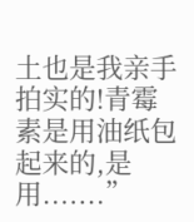土也是我亲手拍实的!青霉素是用油纸包起来的,是用.......”